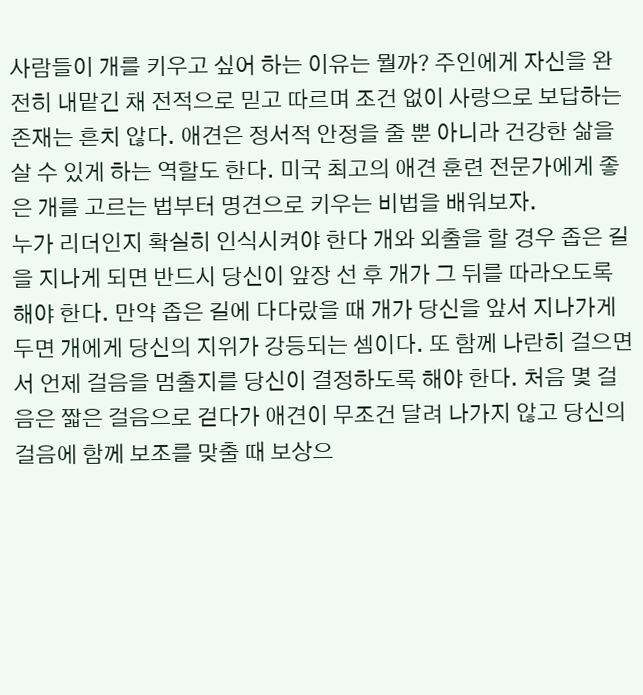사람들이 개를 키우고 싶어 하는 이유는 뭘까? 주인에게 자신을 완전히 내맡긴 채 전적으로 믿고 따르며 조건 없이 사랑으로 보답하는 존재는 흔치 않다. 애견은 정서적 안정을 줄 뿐 아니라 건강한 삶을 살 수 있게 하는 역할도 한다. 미국 최고의 애견 훈련 전문가에게 좋은 개를 고르는 법부터 명견으로 키우는 비법을 배워보자.
누가 리더인지 확실히 인식시켜야 한다 개와 외출을 할 경우 좁은 길을 지나게 되면 반드시 당신이 앞장 선 후 개가 그 뒤를 따라오도록 해야 한다. 만약 좁은 길에 다다랐을 때 개가 당신을 앞서 지나가게 두면 개에게 당신의 지위가 강등되는 셈이다. 또 함께 나란히 걸으면서 언제 걸음을 멈출지를 당신이 결정하도록 해야 한다. 처음 몇 걸음은 짧은 걸음으로 걷다가 애견이 무조건 달려 나가지 않고 당신의 걸음에 함께 보조를 맞출 때 보상으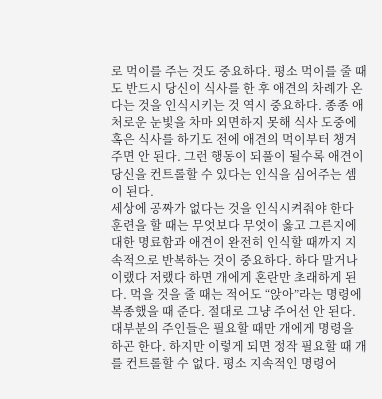로 먹이를 주는 것도 중요하다. 평소 먹이를 줄 때도 반드시 당신이 식사를 한 후 애견의 차례가 온다는 것을 인식시키는 것 역시 중요하다. 종종 애처로운 눈빛을 차마 외면하지 못해 식사 도중에 혹은 식사를 하기도 전에 애견의 먹이부터 챙겨주면 안 된다. 그런 행동이 되풀이 될수록 애견이 당신을 컨트롤할 수 있다는 인식을 심어주는 셈이 된다.
세상에 공짜가 없다는 것을 인식시켜줘야 한다 훈련을 할 때는 무엇보다 무엇이 옳고 그른지에 대한 명료함과 애견이 완전히 인식할 때까지 지속적으로 반복하는 것이 중요하다. 하다 말거나 이랬다 저랬다 하면 개에게 혼란만 초래하게 된다. 먹을 것을 줄 때는 적어도 “앉아”라는 명령에 복종했을 때 준다. 절대로 그냥 주어선 안 된다. 대부분의 주인들은 필요할 때만 개에게 명령을 하곤 한다. 하지만 이렇게 되면 정작 필요할 때 개를 컨트롤할 수 없다. 평소 지속적인 명령어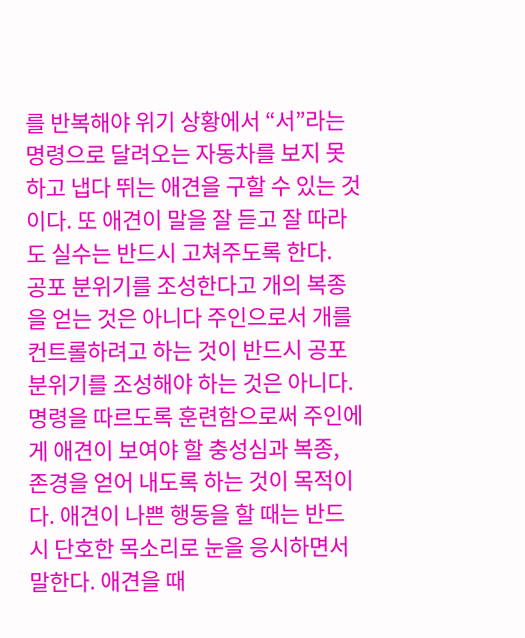를 반복해야 위기 상황에서 “서”라는 명령으로 달려오는 자동차를 보지 못하고 냅다 뛰는 애견을 구할 수 있는 것이다. 또 애견이 말을 잘 듣고 잘 따라도 실수는 반드시 고쳐주도록 한다.
공포 분위기를 조성한다고 개의 복종을 얻는 것은 아니다 주인으로서 개를 컨트롤하려고 하는 것이 반드시 공포 분위기를 조성해야 하는 것은 아니다. 명령을 따르도록 훈련함으로써 주인에게 애견이 보여야 할 충성심과 복종, 존경을 얻어 내도록 하는 것이 목적이다. 애견이 나쁜 행동을 할 때는 반드시 단호한 목소리로 눈을 응시하면서 말한다. 애견을 때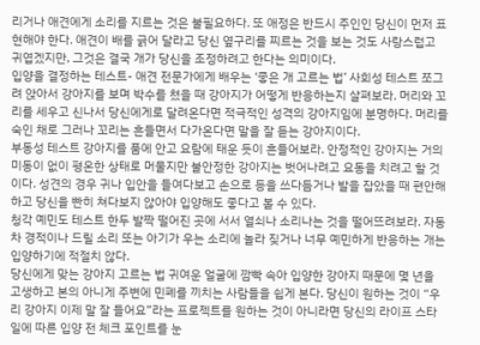리거나 애견에게 소리를 지르는 것은 불필요하다. 또 애정은 반드시 주인인 당신이 먼저 표현해야 한다. 애견이 배를 긁어 달라고 당신 옆구리를 찌르는 것을 보는 것도 사랑스럽고 귀엽겠지만, 그것은 결국 개가 당신을 조정하려고 한다는 의미이다.
입양을 결정하는 테스트- 애견 전문가에게 배우는 ‘좋은 개 고르는 법’ 사회성 테스트 쪼그려 앉아서 강아지를 보며 박수를 쳤을 때 강아지가 어떻게 반응하는지 살펴보라. 머리와 꼬리를 세우고 신나서 당신에게로 달려온다면 적극적인 성격의 강아지임에 분명하다. 머리를 숙인 채로 그러나 꼬리는 흔들면서 다가온다면 말을 잘 듣는 강아지이다.
부동성 테스트 강아지를 품에 안고 요람에 태운 듯이 흔들어보라. 안정적인 강아지는 거의 미동이 없이 평온한 상태로 머물지만 불안정한 강아지는 벗어나려고 요동을 치려고 할 것이다. 성견의 경우 귀나 입안을 들여다보고 손으로 등을 쓰다듬거나 발을 잡았을 때 편안해하고 당신을 빤히 쳐다보지 않아야 입양해도 좋다고 볼 수 있다.
청각 예민도 테스트 한두 발짝 떨어진 곳에 서서 열쇠나 소리나는 것을 떨어뜨려보라. 자동차 경적이나 드릴 소리 또는 아기가 우는 소리에 놀라 짖거나 너무 예민하게 반응하는 개는 입양하기에 적절치 않다.
당신에게 맞는 강아지 고르는 법 귀여운 얼굴에 깜빡 속아 입양한 강아지 때문에 몇 년을 고생하고 본의 아니게 주변에 민폐를 끼치는 사람들을 쉽게 본다. 당신이 원하는 것이 “우리 강아지 이제 말 잘 들어요”라는 프로젝트를 원하는 것이 아니라면 당신의 라이프 스타일에 따른 입양 전 체크 포인트를 눈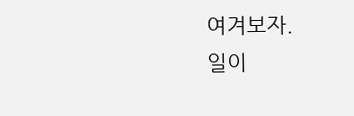여겨보자.
일이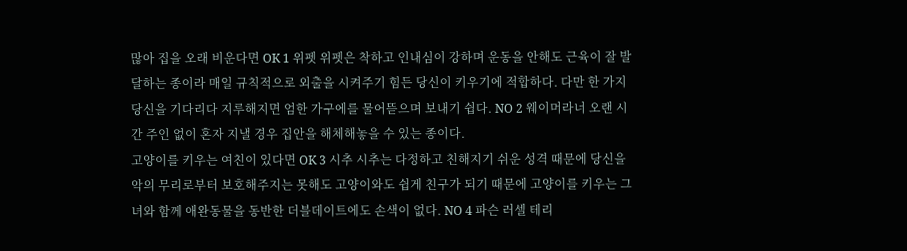많아 집을 오래 비운다면 OK 1 위펫 위펫은 착하고 인내심이 강하며 운동을 안해도 근육이 잘 발달하는 종이라 매일 규칙적으로 외출을 시켜주기 힘든 당신이 키우기에 적합하다. 다만 한 가지 당신을 기다리다 지루해지면 엄한 가구에를 물어뜯으며 보내기 쉽다. NO 2 웨이머라너 오랜 시간 주인 없이 혼자 지낼 경우 집안을 해체해놓을 수 있는 종이다.
고양이를 키우는 여친이 있다면 OK 3 시추 시추는 다정하고 친해지기 쉬운 성격 때문에 당신을 악의 무리로부터 보호해주지는 못해도 고양이와도 쉽게 친구가 되기 때문에 고양이를 키우는 그녀와 함께 애완동물을 동반한 더블데이트에도 손색이 없다. NO 4 파슨 러셀 테리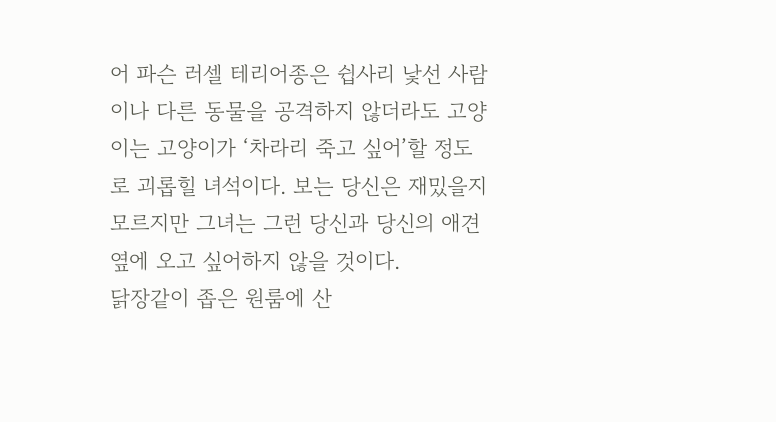어 파슨 러셀 테리어종은 쉽사리 낯선 사람이나 다른 동물을 공격하지 않더라도 고양이는 고양이가 ‘차라리 죽고 싶어’할 정도로 괴롭힐 녀석이다. 보는 당신은 재밌을지 모르지만 그녀는 그런 당신과 당신의 애견 옆에 오고 싶어하지 않을 것이다.
닭장같이 좁은 원룸에 산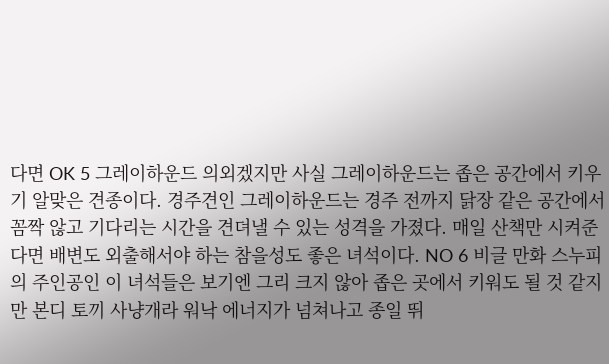다면 OK 5 그레이하운드 의외겠지만 사실 그레이하운드는 좁은 공간에서 키우기 알맞은 견종이다. 경주견인 그레이하운드는 경주 전까지 닭장 같은 공간에서 꼼짝 않고 기다리는 시간을 견뎌낼 수 있는 성격을 가졌다. 매일 산책만 시켜준다면 배변도 외출해서야 하는 참을성도 좋은 녀석이다. NO 6 비글 만화 스누피의 주인공인 이 녀석들은 보기엔 그리 크지 않아 좁은 곳에서 키워도 될 것 같지만 본디 토끼 사냥개라 워낙 에너지가 넘쳐나고 종일 뛰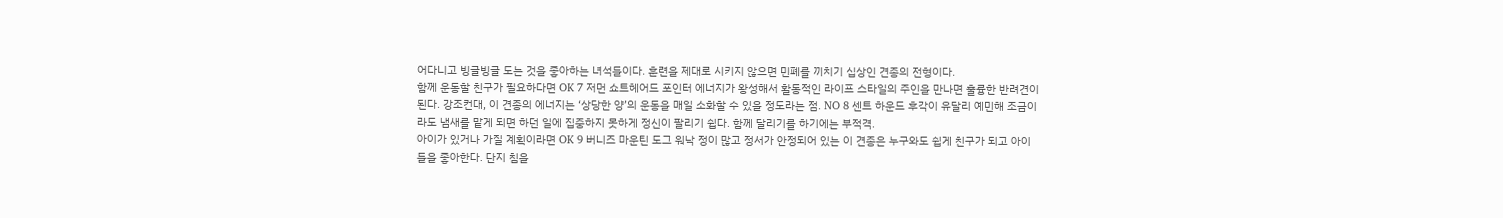어다니고 빙글빙글 도는 것을 좋아하는 녀석들이다. 훈련을 제대로 시키지 않으면 민폐를 끼치기 십상인 견종의 전형이다.
함께 운동할 친구가 필요하다면 OK 7 저먼 쇼트헤어드 포인터 에너지가 왕성해서 활동적인 라이프 스타일의 주인을 만나면 훌륭한 반려견이 된다. 강조컨대, 이 견종의 에너지는 ‘상당한 양’의 운동을 매일 소화할 수 있을 정도라는 점. NO 8 센트 하운드 후각이 유달리 예민해 조금이라도 냄새를 맡게 되면 하던 일에 집중하지 못하게 정신이 팔리기 쉽다. 함께 달리기를 하기에는 부적격.
아이가 있거나 가질 계획이라면 OK 9 버니즈 마운틴 도그 워낙 정이 많고 정서가 안정되어 있는 이 견종은 누구와도 쉽게 친구가 되고 아이들을 좋아한다. 단지 침을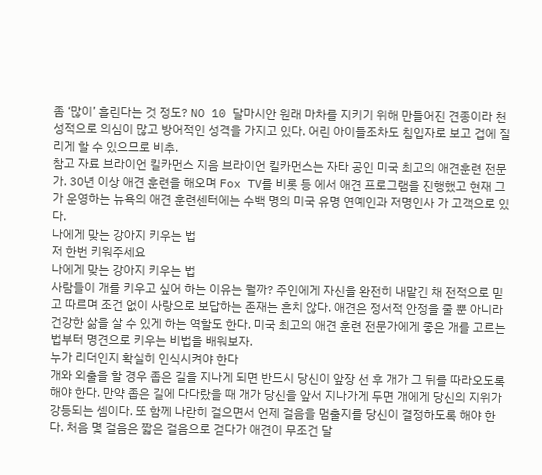좀 ‘많이’ 흘린다는 것 정도? NO 10 달마시안 원래 마차를 지키기 위해 만들어진 견종이라 천성적으로 의심이 많고 방어적인 성격을 가지고 있다. 어린 아이들조차도 침입자로 보고 겁에 질리게 할 수 있으므로 비추.
참고 자료 브라이언 킬카먼스 지음 브라이언 킬카먼스는 자타 공인 미국 최고의 애견훈련 전문가. 30년 이상 애견 훈련을 해오며 Fox TV를 비롯 등 에서 애견 프로그램을 진행했고 현재 그가 운영하는 뉴욕의 애견 훈련센터에는 수백 명의 미국 유명 연예인과 저명인사 가 고객으로 있다.
나에게 맞는 강아지 키우는 법
저 한번 키워주세요
나에게 맞는 강아지 키우는 법
사람들이 개를 키우고 싶어 하는 이유는 뭘까? 주인에게 자신을 완전히 내맡긴 채 전적으로 믿고 따르며 조건 없이 사랑으로 보답하는 존재는 흔치 않다. 애견은 정서적 안정을 줄 뿐 아니라 건강한 삶을 살 수 있게 하는 역할도 한다. 미국 최고의 애견 훈련 전문가에게 좋은 개를 고르는 법부터 명견으로 키우는 비법을 배워보자.
누가 리더인지 확실히 인식시켜야 한다
개와 외출을 할 경우 좁은 길을 지나게 되면 반드시 당신이 앞장 선 후 개가 그 뒤를 따라오도록 해야 한다. 만약 좁은 길에 다다랐을 때 개가 당신을 앞서 지나가게 두면 개에게 당신의 지위가 강등되는 셈이다. 또 함께 나란히 걸으면서 언제 걸음을 멈출지를 당신이 결정하도록 해야 한다. 처음 몇 걸음은 짧은 걸음으로 걷다가 애견이 무조건 달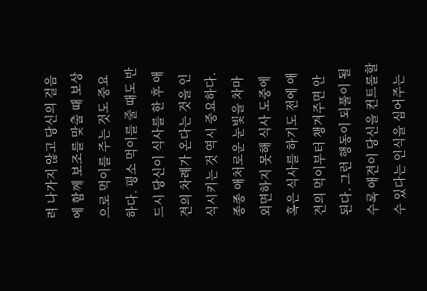려 나가지 않고 당신의 걸음에 함께 보조를 맞출 때 보상으로 먹이를 주는 것도 중요하다. 평소 먹이를 줄 때도 반드시 당신이 식사를 한 후 애견의 차례가 온다는 것을 인식시키는 것 역시 중요하다. 종종 애처로운 눈빛을 차마 외면하지 못해 식사 도중에 혹은 식사를 하기도 전에 애견의 먹이부터 챙겨주면 안 된다. 그런 행동이 되풀이 될수록 애견이 당신을 컨트롤할 수 있다는 인식을 심어주는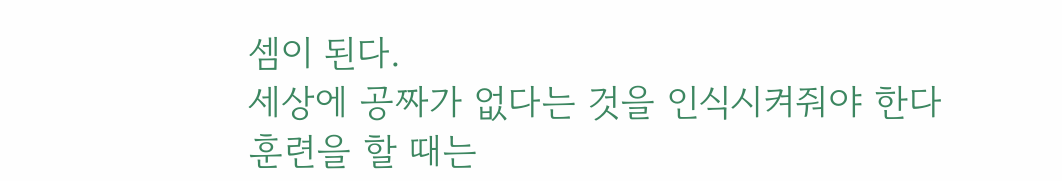셈이 된다.
세상에 공짜가 없다는 것을 인식시켜줘야 한다
훈련을 할 때는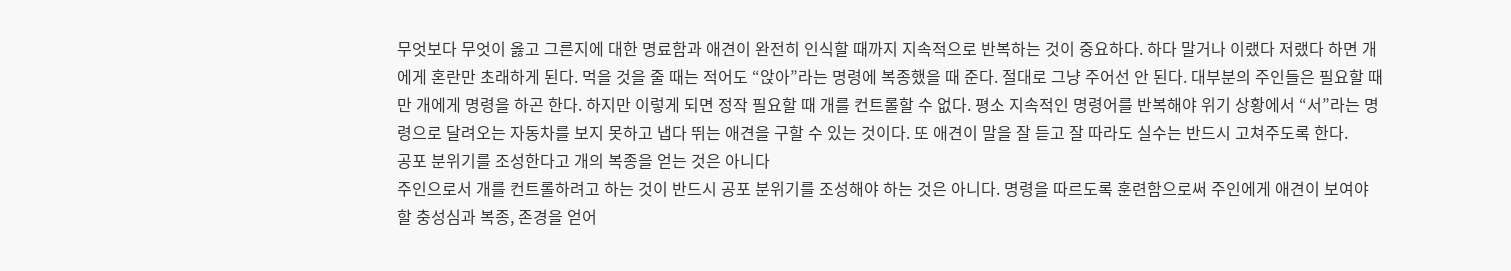무엇보다 무엇이 옳고 그른지에 대한 명료함과 애견이 완전히 인식할 때까지 지속적으로 반복하는 것이 중요하다. 하다 말거나 이랬다 저랬다 하면 개에게 혼란만 초래하게 된다. 먹을 것을 줄 때는 적어도 “앉아”라는 명령에 복종했을 때 준다. 절대로 그냥 주어선 안 된다. 대부분의 주인들은 필요할 때만 개에게 명령을 하곤 한다. 하지만 이렇게 되면 정작 필요할 때 개를 컨트롤할 수 없다. 평소 지속적인 명령어를 반복해야 위기 상황에서 “서”라는 명령으로 달려오는 자동차를 보지 못하고 냅다 뛰는 애견을 구할 수 있는 것이다. 또 애견이 말을 잘 듣고 잘 따라도 실수는 반드시 고쳐주도록 한다.
공포 분위기를 조성한다고 개의 복종을 얻는 것은 아니다
주인으로서 개를 컨트롤하려고 하는 것이 반드시 공포 분위기를 조성해야 하는 것은 아니다. 명령을 따르도록 훈련함으로써 주인에게 애견이 보여야 할 충성심과 복종, 존경을 얻어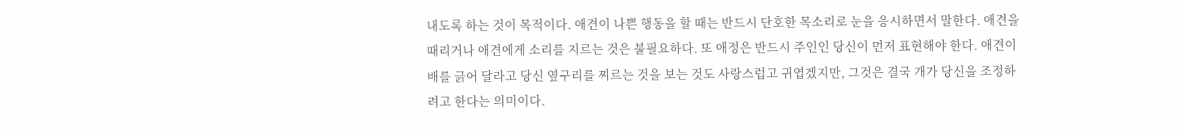내도록 하는 것이 목적이다. 애견이 나쁜 행동을 할 때는 반드시 단호한 목소리로 눈을 응시하면서 말한다. 애견을 때리거나 애견에게 소리를 지르는 것은 불필요하다. 또 애정은 반드시 주인인 당신이 먼저 표현해야 한다. 애견이 배를 긁어 달라고 당신 옆구리를 찌르는 것을 보는 것도 사랑스럽고 귀엽겠지만, 그것은 결국 개가 당신을 조정하려고 한다는 의미이다.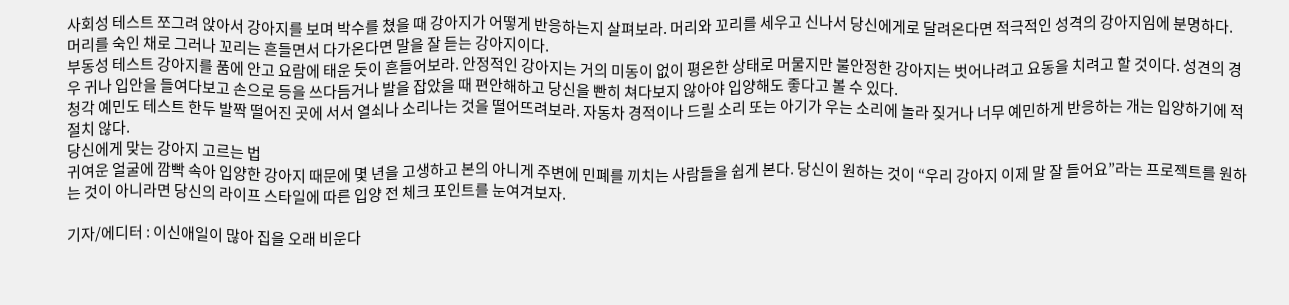사회성 테스트 쪼그려 앉아서 강아지를 보며 박수를 쳤을 때 강아지가 어떻게 반응하는지 살펴보라. 머리와 꼬리를 세우고 신나서 당신에게로 달려온다면 적극적인 성격의 강아지임에 분명하다. 머리를 숙인 채로 그러나 꼬리는 흔들면서 다가온다면 말을 잘 듣는 강아지이다.
부동성 테스트 강아지를 품에 안고 요람에 태운 듯이 흔들어보라. 안정적인 강아지는 거의 미동이 없이 평온한 상태로 머물지만 불안정한 강아지는 벗어나려고 요동을 치려고 할 것이다. 성견의 경우 귀나 입안을 들여다보고 손으로 등을 쓰다듬거나 발을 잡았을 때 편안해하고 당신을 빤히 쳐다보지 않아야 입양해도 좋다고 볼 수 있다.
청각 예민도 테스트 한두 발짝 떨어진 곳에 서서 열쇠나 소리나는 것을 떨어뜨려보라. 자동차 경적이나 드릴 소리 또는 아기가 우는 소리에 놀라 짖거나 너무 예민하게 반응하는 개는 입양하기에 적절치 않다.
당신에게 맞는 강아지 고르는 법
귀여운 얼굴에 깜빡 속아 입양한 강아지 때문에 몇 년을 고생하고 본의 아니게 주변에 민폐를 끼치는 사람들을 쉽게 본다. 당신이 원하는 것이 “우리 강아지 이제 말 잘 들어요”라는 프로젝트를 원하는 것이 아니라면 당신의 라이프 스타일에 따른 입양 전 체크 포인트를 눈여겨보자.

기자/에디터 : 이신애일이 많아 집을 오래 비운다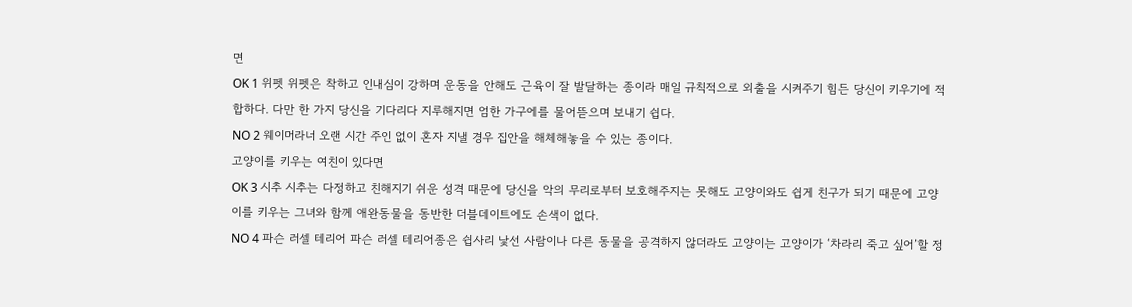면
OK 1 위펫 위펫은 착하고 인내심이 강하며 운동을 안해도 근육이 잘 발달하는 종이라 매일 규칙적으로 외출을 시켜주기 힘든 당신이 키우기에 적합하다. 다만 한 가지 당신을 기다리다 지루해지면 엄한 가구에를 물어뜯으며 보내기 쉽다.
NO 2 웨이머라너 오랜 시간 주인 없이 혼자 지낼 경우 집안을 해체해놓을 수 있는 종이다.
고양이를 키우는 여친이 있다면
OK 3 시추 시추는 다정하고 친해지기 쉬운 성격 때문에 당신을 악의 무리로부터 보호해주지는 못해도 고양이와도 쉽게 친구가 되기 때문에 고양이를 키우는 그녀와 함께 애완동물을 동반한 더블데이트에도 손색이 없다.
NO 4 파슨 러셀 테리어 파슨 러셀 테리어종은 쉽사리 낯선 사람이나 다른 동물을 공격하지 않더라도 고양이는 고양이가 ‘차라리 죽고 싶어’할 정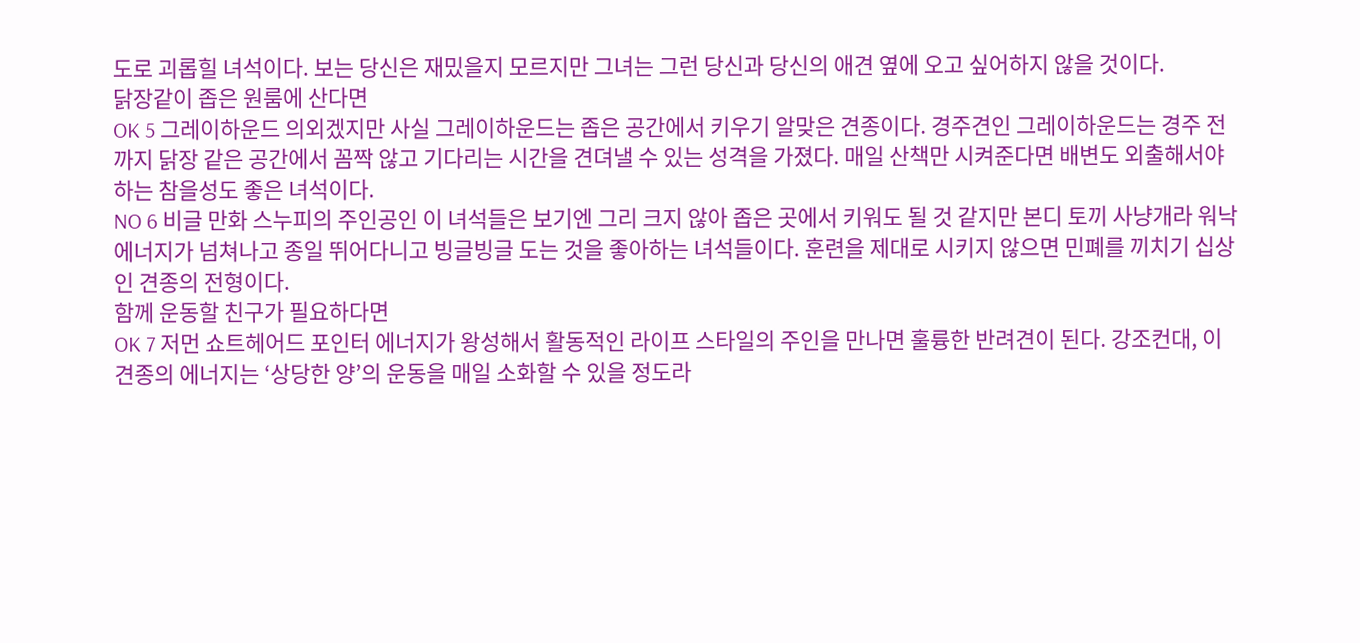도로 괴롭힐 녀석이다. 보는 당신은 재밌을지 모르지만 그녀는 그런 당신과 당신의 애견 옆에 오고 싶어하지 않을 것이다.
닭장같이 좁은 원룸에 산다면
OK 5 그레이하운드 의외겠지만 사실 그레이하운드는 좁은 공간에서 키우기 알맞은 견종이다. 경주견인 그레이하운드는 경주 전까지 닭장 같은 공간에서 꼼짝 않고 기다리는 시간을 견뎌낼 수 있는 성격을 가졌다. 매일 산책만 시켜준다면 배변도 외출해서야 하는 참을성도 좋은 녀석이다.
NO 6 비글 만화 스누피의 주인공인 이 녀석들은 보기엔 그리 크지 않아 좁은 곳에서 키워도 될 것 같지만 본디 토끼 사냥개라 워낙 에너지가 넘쳐나고 종일 뛰어다니고 빙글빙글 도는 것을 좋아하는 녀석들이다. 훈련을 제대로 시키지 않으면 민폐를 끼치기 십상인 견종의 전형이다.
함께 운동할 친구가 필요하다면
OK 7 저먼 쇼트헤어드 포인터 에너지가 왕성해서 활동적인 라이프 스타일의 주인을 만나면 훌륭한 반려견이 된다. 강조컨대, 이 견종의 에너지는 ‘상당한 양’의 운동을 매일 소화할 수 있을 정도라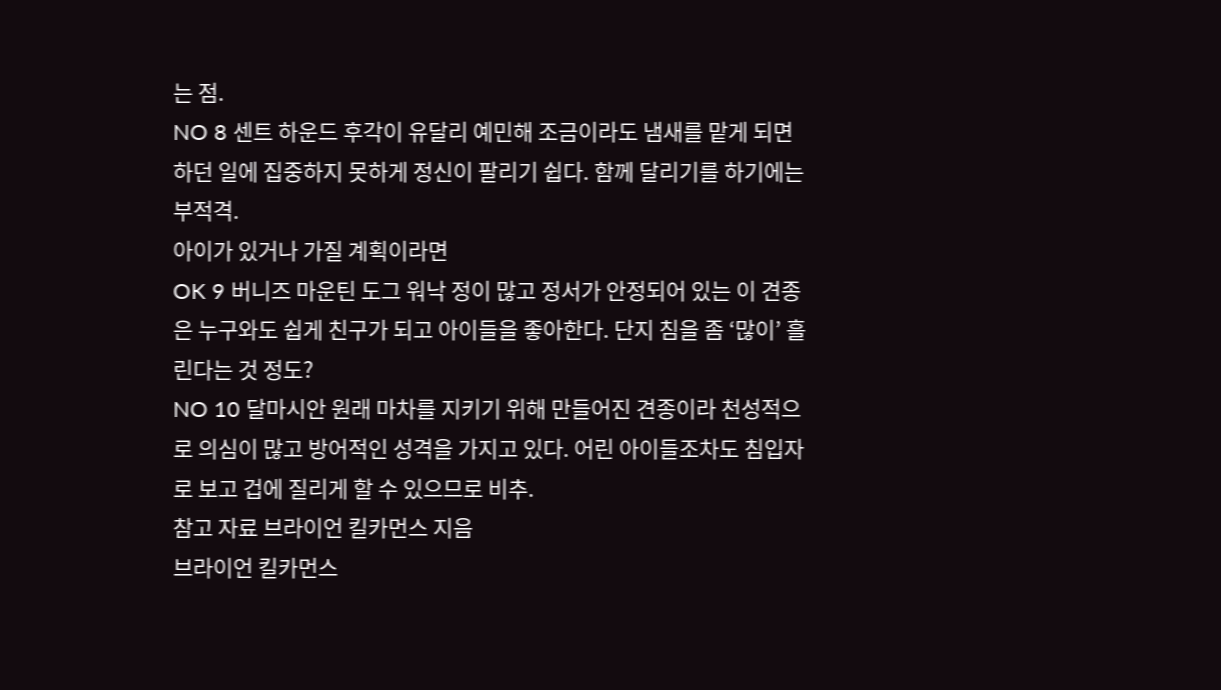는 점.
NO 8 센트 하운드 후각이 유달리 예민해 조금이라도 냄새를 맡게 되면 하던 일에 집중하지 못하게 정신이 팔리기 쉽다. 함께 달리기를 하기에는 부적격.
아이가 있거나 가질 계획이라면
OK 9 버니즈 마운틴 도그 워낙 정이 많고 정서가 안정되어 있는 이 견종은 누구와도 쉽게 친구가 되고 아이들을 좋아한다. 단지 침을 좀 ‘많이’ 흘린다는 것 정도?
NO 10 달마시안 원래 마차를 지키기 위해 만들어진 견종이라 천성적으로 의심이 많고 방어적인 성격을 가지고 있다. 어린 아이들조차도 침입자로 보고 겁에 질리게 할 수 있으므로 비추.
참고 자료 브라이언 킬카먼스 지음
브라이언 킬카먼스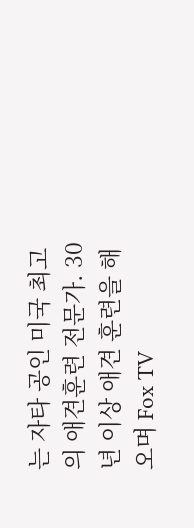는 자타 공인 미국 최고의 애견훈련 전문가. 30년 이상 애견 훈련을 해오며 Fox TV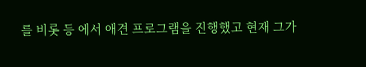를 비롯 등 에서 애견 프로그램을 진행했고 현재 그가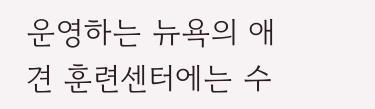운영하는 뉴욕의 애견 훈련센터에는 수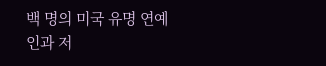백 명의 미국 유명 연예인과 저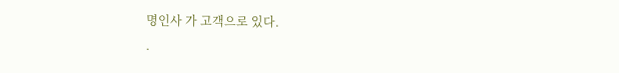명인사 가 고객으로 있다.
.